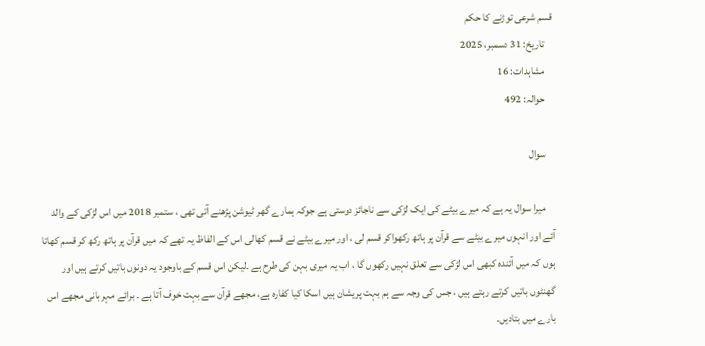قسم شرعی توڑنے کا حکم
    تاریخ: 31 دسمبر، 2025
    مشاہدات: 16
    حوالہ: 492

    سوال

    میرا سوال یہ ہے کہ میرے بیٹے کی ایک لڑکی سے ناجائز دوستی ہے جوکہ ہمارے گھر ٹیوشن پڑھنے آتی تھی ، ستمبر 2018 میں اس لڑکی کے والد آئے اور انہوں میرے بیٹے سے قرآن پر ہاتھ رکھواکر قسم لی ، اور میرے بیٹے نے قسم کھالی اس کے الفاظ یہ تھے کہ میں قرآن پر ہاتھ رکھ کر قسم کھاتا ہوں کہ میں آئندہ کبھی اس لڑکی سے تعلق نہیں رکھوں گا ، اب یہ میری بہن کی طرح ہے ۔لیکن اس قسم کے باوجود یہ دونوں باتیں کرتے ہیں اور گھنٹوں باتیں کرتے رہتے ہیں ، جس کی وجہ سے ہم بہت پریشان ہیں اسکا کیا کفارہ ہے، مجھے قرآن سے بہت خوف آتا ہے ۔ برائے مہربانی مجھے اس بارے میں بتادیں۔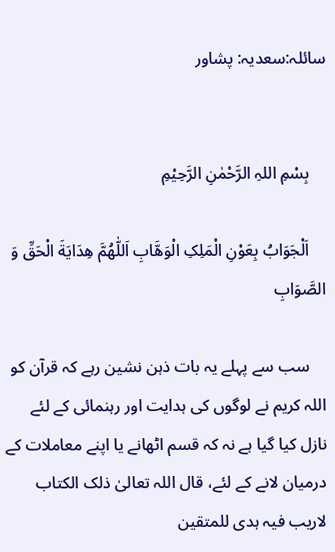سائلہ:سعدیہ: پشاور


    بِسْمِ اللہِ الرَّحْمٰنِ الرَّحِيْمِ

    اَلْجَوَابُ بِعَوْنِ الْمَلِکِ الْوَھَّابِ اَللّٰھُمَّ ھِدَايَةَ الْحَقِّ وَ الصَّوَابِ

    سب سے پہلے یہ بات ذہن نشین رہے کہ قرآن کو اللہ کریم نے لوگوں کی ہدایت اور رہنمائی کے لئے نازل کیا گیا ہے نہ کہ قسم اٹھانے یا اپنے معاملات کے درمیان لانے کے لئے، قال اللہ تعالیٰ ذلک الکتاب لاریب فیہ ہدی للمتقین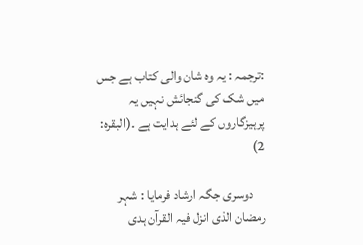:ترجمہ : یہ وہ شان والی کتاب ہے جس میں شک کی گنجائش نہیں یہ پرہیزگاروں کے لئے ہدایت ہے ۔(البقرہ: 2)

    دوسری جگہ ارشاد فرمایا : شہر رمضان الذی انزل فیہ القرآن ہدی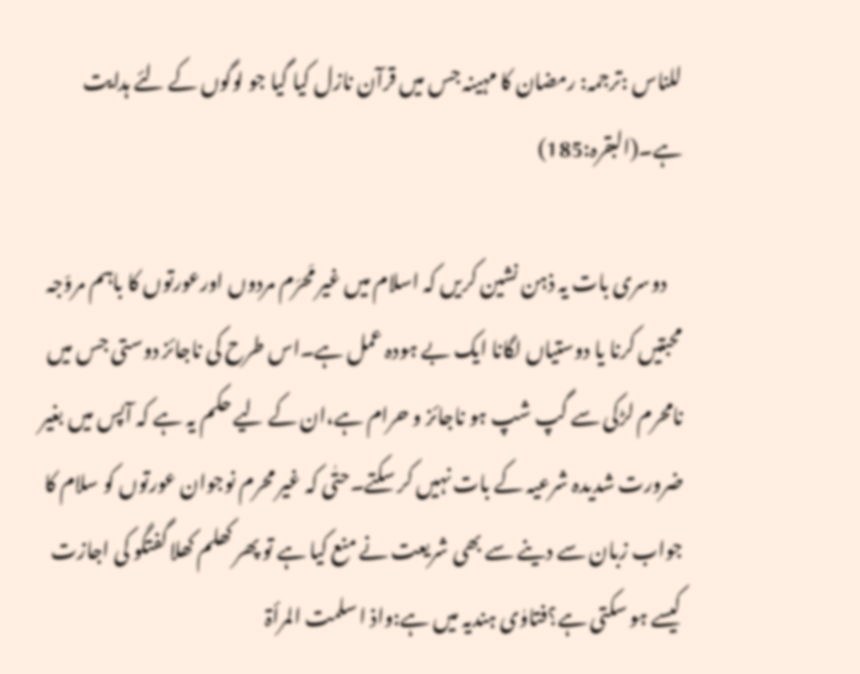للناس :ترجمہ: رمضان کا مہینہ جس میں قرآن نازل کیا گیا جو لوگوں کے لئے ہدایت ہے۔(البقرہ:185)

    دوسری بات یہ ذہن نشین کریں کہ اسلام میں غیر مَحرَم مردوں اورعورتوں کا باہم مروّجہ محبتیں کرنا یا دوستیاں لگانا ایک بے ہودہ عمل ہے۔اس طرح کی ناجائز دوستی جس میں نامحرم لڑکی سے گپ شپ ہو ناجائز و حرام ہے،ان کے لیے حکم یہ ہے کہ آپس میں بغیر ضرورت شدیدہ شرعیہ کے بات نہیں کر سکتے۔حتٰی کہ غیر محرم نوجوان عورتوں کو سلام کا جواب زبان سے دینے سے بھی شریعت نے منع کیا ہے تو پھر کھلم کھلا گفتگو کی اجازت کیسے ہو سکتی ہے؟فتاوٰی ہندیہ میں ہے:واذ ا سلمت المرأۃ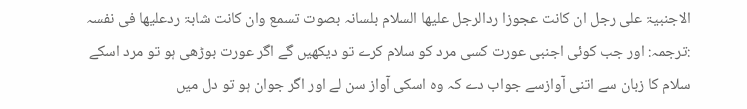الاجنبیۃ علی رجل ان کانت عجوزا ردالرجل علیھا السلام بلسانہ بصوت تسمع وان کانت شابۃ ردعلیھا فی نفسہ :ترجمہ: اور جب کوئی اجنبی عورت کسی مرد کو سلام کرے تو دیکھیں گے اگر عورت بوڑھی ہو تو مرد اسکے سلام کا زبان سے اتنی آوازسے جواب دے کہ وہ اسکی آواز سن لے اور اگر جوان ہو تو دل میں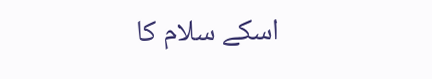اسکے سلام کا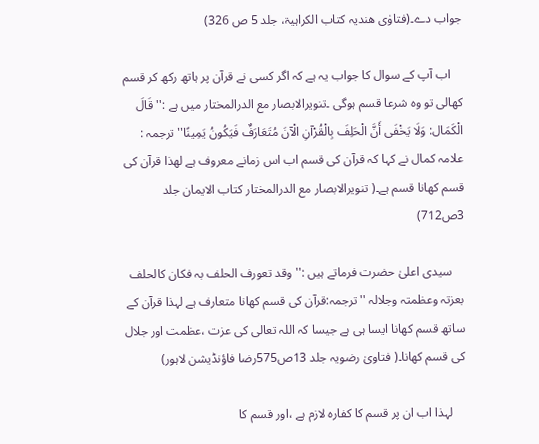جواب دے۔(فتاوٰی ھندیہ کتاب الکراہیۃ، جلد 5 ص 326)

    اب آپ کے سوال کا جواب یہ ہے کہ اگر کسی نے قرآن پر ہاتھ رکھ کر قسم کھالی تو وہ شرعا قسم ہوگی ۔تنویرالابصار مع الدرالمختار میں ہے :''قَالَ الْکَمَال: وَلَا یَخْفَی أَنَّ الْحَلِفَ بِالْقُرْآنِ الْآنَ مُتَعَارَفٌ فَیَکُونُ یَمِینًا''ترجمہ : علامہ کمال نے کہا کہ قرآن کی قسم اب اس زمانے معروف ہے لھذا قرآن کی قسم کھانا قسم ہے۔( تنویرالابصار مع الدرالمختار کتاب الایمان جلد 3ص712)

    سیدی اعلیٰ حضرت فرماتے ہیں :'' وقد تعورف الحلف بہ فکان کالحلف بعزتہ وعظمتہ وجلالہ ''ترجمہ:قرآن کی قسم کھانا متعارف ہے لہذا قرآن کے ساتھ قسم کھانا ایسا ہی ہے جیسا کہ اللہ تعالی کی عزت ،عظمت اور جلال کی قسم کھانا۔( فتاویٰ رضویہ جلد 13ص575رضا فاؤنڈیشن لاہور)

    لہذا اب ان پر قسم کا کفارہ لازم ہے ،اور قسم کا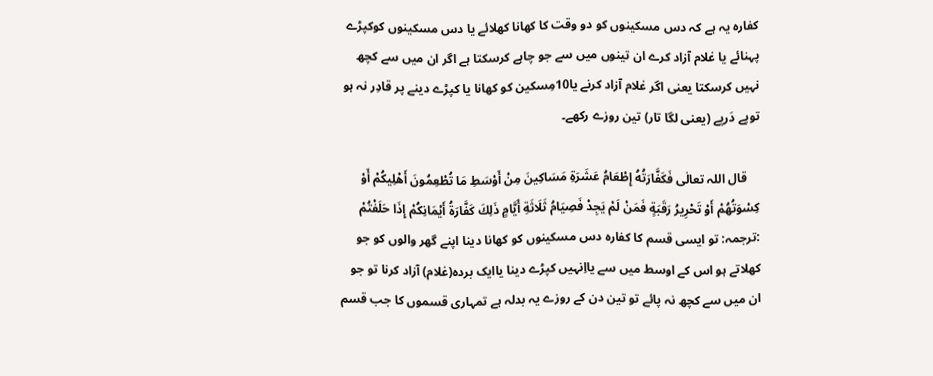کفارہ یہ ہے کہ دس مسکینوں کو دو وقت کا کھانا کھلائے یا دس مسکینوں کوکپڑے پہنائے یا غلام آزاد کرے ان تینوں میں سے جو چاہے کرسکتا ہے اگر ان میں سے کچھ نہیں کرسکتا یعنی اگر غلام آزاد کرنے یا10مِسکین کو کھانا یا کپڑے دینے پر قادِر نہ ہو توپے دَرپے (یعنی لگا تار) تین روزے رکھے۔

    قال اللہ تعالٰی فَكَفَّارَتُهُ إِطْعَامُ عَشَرَةِ مَسَاكِينَ مِنْ أَوْسَطِ مَا تُطْعِمُونَ أَهْلِيكُمْ أَوْ كِسْوَتُهُمْ أَوْ تَحْرِيرُ رَقَبَةٍ فَمَنْ لَمْ يَجِدْ فَصِيَامُ ثَلَاثَةِ أَيَّامٍ ذَلِكَ كَفَّارَةُ أَيْمَانِكُمْ إِذَا حَلَفْتُمْ :ترجمہ: تو ایسی قسم کا کفارہ دس مسکینوں کو کھانا دینا اپنے گھر والوں کو جو کھلاتے ہو اس کے اوسط میں سے یااِنہیں کپڑے دینا یاایک بردہ(غلام) آزاد کرنا تو جو ان میں سے کچھ نہ پائے تو تین دن کے روزے یہ بدلہ ہے تمہاری قسموں کا جب قسم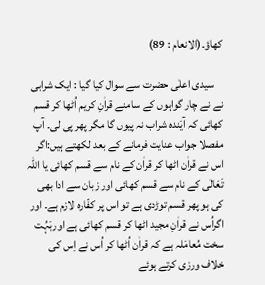کھاؤ۔(الانعام : 89)

    سیدی اعلٰی حضرت سے سوال کیا گیا : ایک شرابی نے نے چار گواہوں کے سامنے قراٰنِ کریم اُٹھا کر قسم کھائی کہ آیَندہ شراب نہ پیوں گا مگر پھر پی لی۔ آپ مفصلا جواب عنایت فرمانے کے بعد لکھتے ہیں:اگر اس نے قراٰن اٹھا کر قراٰن کے نام سے قسم کھائی یا اللہ تَعَالٰی کے نام سے قسم کھائی اور زبان سے ادا بھی کی ہو پھر قسم توڑدی ہے تو اس پر کفّارہ لازم ہے۔ اور اگراُس نے قراٰنِ مجید اٹھا کر قسم کھائی ہے اوربَہُت سخت مُعامَلہ ہے کہ قراٰن اُٹھا کر اُس نے اِس کی خلاف ورزی کرتے ہوئے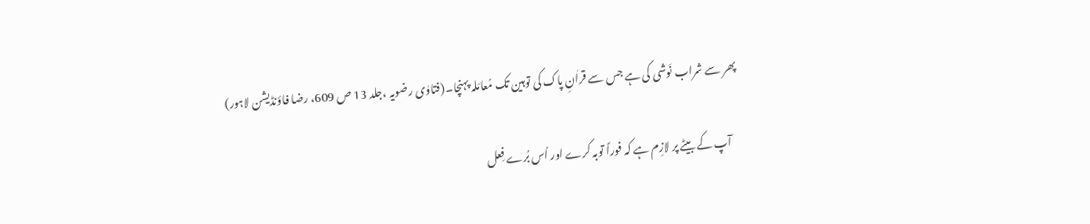پھر سے شراب نَوشی کی ہے جس سے قراٰنِ پاک کی توہین تک مُعامَلہ پہنچا۔(فتاوٰی رضویہ ،جلد 13 ص 609، رضا فاؤنڈیشن لاہور)

    آپ کے بیٹے پر لازِم ہے کہ فوراً توبہ کرے اور اُس بُرے فِعل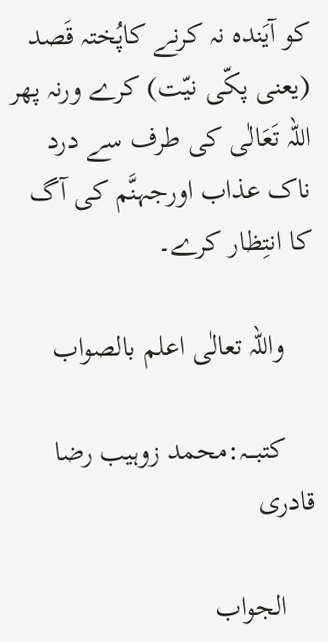کو آیَندہ نہ کرنے کاپُختہ قَصد (یعنی پکّی نیّت) کرے ورنہ پھر اللہ تَعَالٰی کی طرف سے درد ناک عذاب اورجہنَّم کی آگ کا انتِظار کرے۔

    واللہ تعالٰی اعلم بالصواب

    کتبـــہ:محمد زوہیب رضا قادری

    الجواب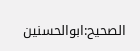الصحیح:ابوالحسنین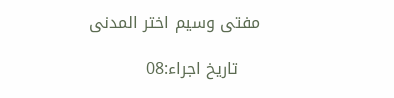مفتی وسیم اختر المدنی

    تاریخ اجراء:08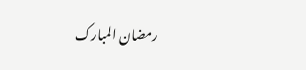رمضان المبارک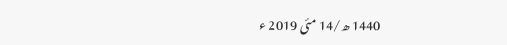1440 ھ/14 مئی 2019 ء